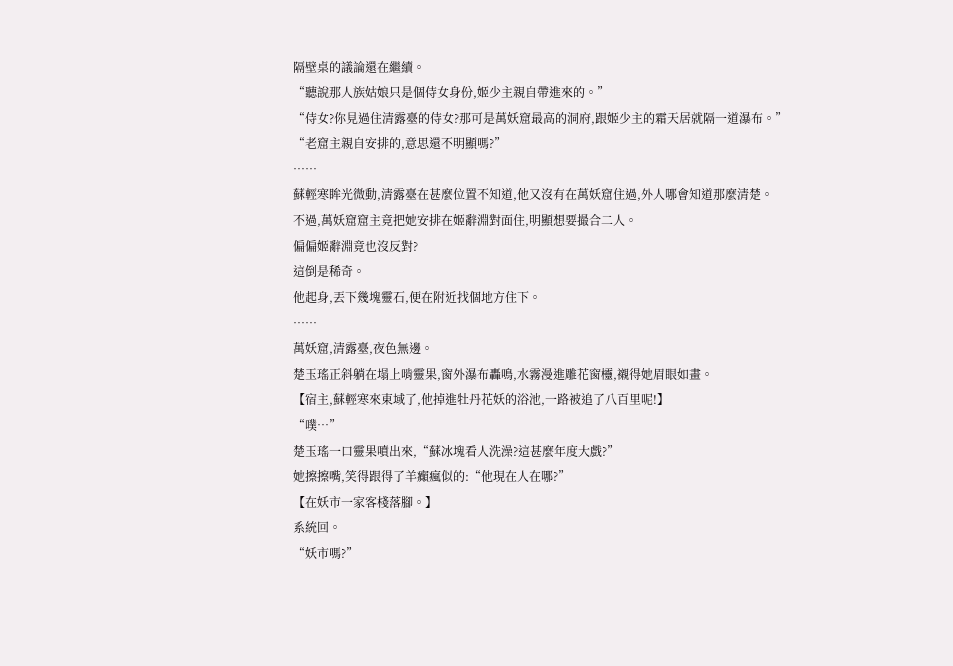隔壁桌的議論還在繼續。
“聽說那人族姑娘只是個侍女身份,姬少主親自帶進來的。”
“侍女?你見過住清露臺的侍女?那可是萬妖窟最高的洞府,跟姬少主的霜天居就隔一道瀑布。”
“老窟主親自安排的,意思還不明顯嗎?”
……
蘇輕寒眸光微動,清露臺在甚麼位置不知道,他又沒有在萬妖窟住過,外人哪會知道那麼清楚。
不過,萬妖窟窟主竟把她安排在姬辭淵對面住,明顯想要撮合二人。
偏偏姬辭淵竟也沒反對?
這倒是稀奇。
他起身,丟下幾塊靈石,便在附近找個地方住下。
……
萬妖窟,清露臺,夜色無邊。
楚玉瑤正斜躺在塌上啃靈果,窗外瀑布轟鳴,水霧漫進雕花窗欞,襯得她眉眼如畫。
【宿主,蘇輕寒來東域了,他掉進牡丹花妖的浴池,一路被追了八百里呢!】
“噗…”
楚玉瑤一口靈果噴出來,“蘇冰塊看人洗澡?這甚麼年度大戲?”
她擦擦嘴,笑得跟得了羊癲瘋似的:“他現在人在哪?”
【在妖市一家客棧落腳。】
系統回。
“妖市嗎?”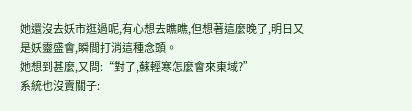她還沒去妖市逛過呢,有心想去瞧瞧,但想著這麼晚了,明日又是妖靈盛會,瞬間打消這種念頭。
她想到甚麼,又問:“對了,蘇輕寒怎麼會來東域?”
系統也沒賣關子: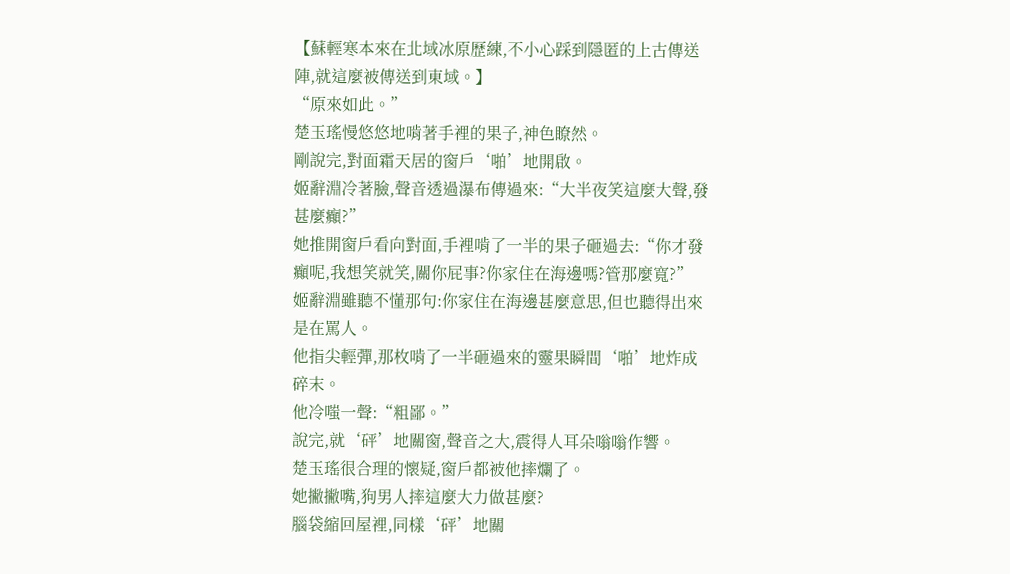【蘇輕寒本來在北域冰原歷練,不小心踩到隱匿的上古傳送陣,就這麼被傳送到東域。】
“原來如此。”
楚玉瑤慢悠悠地啃著手裡的果子,神色瞭然。
剛說完,對面霜天居的窗戶‘啪’地開啟。
姬辭淵冷著臉,聲音透過瀑布傳過來:“大半夜笑這麼大聲,發甚麼癲?”
她推開窗戶看向對面,手裡啃了一半的果子砸過去:“你才發癲呢,我想笑就笑,關你屁事?你家住在海邊嗎?管那麼寬?”
姬辭淵雖聽不懂那句:你家住在海邊甚麼意思,但也聽得出來是在罵人。
他指尖輕彈,那枚啃了一半砸過來的靈果瞬間‘啪’地炸成碎末。
他冷嗤一聲:“粗鄙。”
說完,就‘砰’地關窗,聲音之大,震得人耳朵嗡嗡作響。
楚玉瑤很合理的懷疑,窗戶都被他摔爛了。
她撇撇嘴,狗男人摔這麼大力做甚麼?
腦袋縮回屋裡,同樣‘砰’地關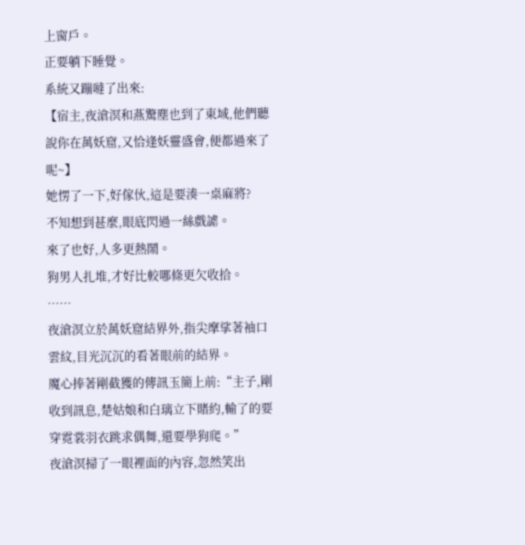上窗戶。
正要躺下睡覺。
系統又蹦噠了出來:
【宿主,夜滄溟和燕驚塵也到了東域,他們聽說你在萬妖窟,又恰逢妖靈盛會,便都過來了呢~】
她愣了一下,好傢伙,這是要湊一桌麻將?
不知想到甚麼,眼底閃過一絲戲謔。
來了也好,人多更熱鬧。
狗男人扎堆,才好比較哪條更欠收拾。
……
夜滄溟立於萬妖窟結界外,指尖摩挲著袖口雲紋,目光沉沉的看著眼前的結界。
魔心捧著剛截獲的傳訊玉簡上前:“主子,剛收到訊息,楚姑娘和白璃立下賭約,輸了的要穿霓裳羽衣跳求偶舞,還要學狗爬。”
夜滄溟掃了一眼裡面的內容,忽然笑出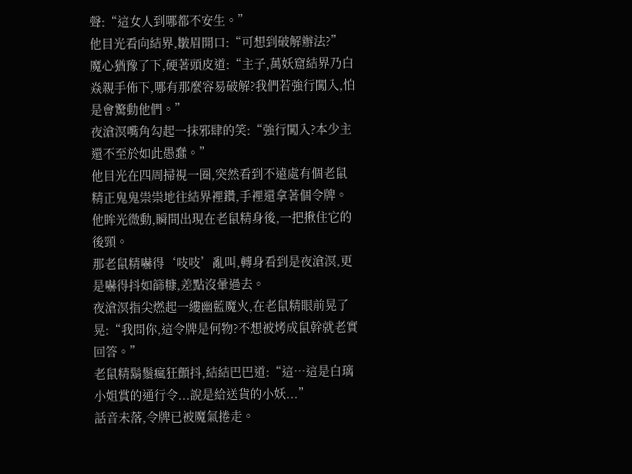聲:“這女人到哪都不安生。”
他目光看向結界,皺眉開口:“可想到破解辦法?”
魔心猶豫了下,硬著頭皮道:“主子,萬妖窟結界乃白焱親手佈下,哪有那麼容易破解?我們若強行闖入,怕是會驚動他們。”
夜滄溟嘴角勾起一抹邪肆的笑:“強行闖入?本少主還不至於如此愚蠢。”
他目光在四周掃視一圈,突然看到不遠處有個老鼠精正鬼鬼祟祟地往結界裡鑽,手裡還拿著個令牌。
他眸光微動,瞬間出現在老鼠精身後,一把揪住它的後頸。
那老鼠精嚇得‘吱吱’亂叫,轉身看到是夜滄溟,更是嚇得抖如篩糠,差點沒暈過去。
夜滄溟指尖燃起一縷幽藍魔火,在老鼠精眼前晃了晃:“我問你,這令牌是何物?不想被烤成鼠幹就老實回答。”
老鼠精鬍鬚瘋狂顫抖,結結巴巴道:“這…這是白璃小姐賞的通行令...說是給送貨的小妖...”
話音未落,令牌已被魔氣捲走。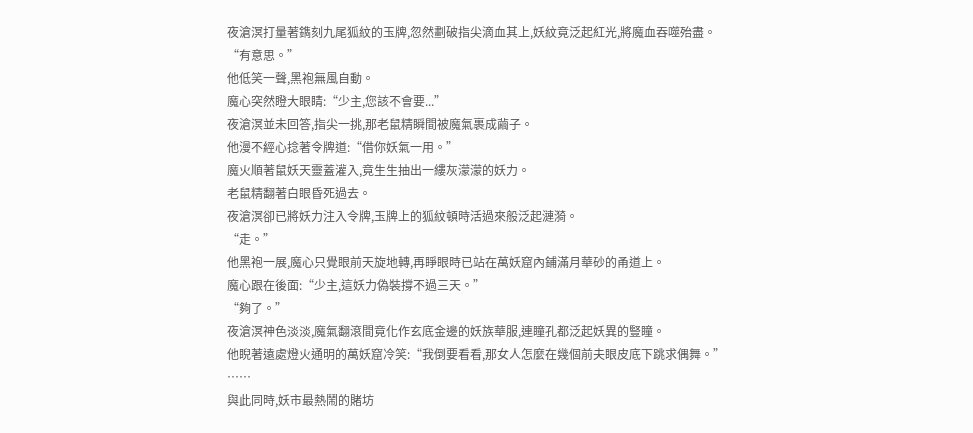夜滄溟打量著鐫刻九尾狐紋的玉牌,忽然劃破指尖滴血其上,妖紋竟泛起紅光,將魔血吞噬殆盡。
“有意思。”
他低笑一聲,黑袍無風自動。
魔心突然瞪大眼睛:“少主,您該不會要...”
夜滄溟並未回答,指尖一挑,那老鼠精瞬間被魔氣裹成繭子。
他漫不經心捻著令牌道:“借你妖氣一用。”
魔火順著鼠妖天靈蓋灌入,竟生生抽出一縷灰濛濛的妖力。
老鼠精翻著白眼昏死過去。
夜滄溟卻已將妖力注入令牌,玉牌上的狐紋頓時活過來般泛起漣漪。
“走。”
他黑袍一展,魔心只覺眼前天旋地轉,再睜眼時已站在萬妖窟內鋪滿月華砂的甬道上。
魔心跟在後面:“少主,這妖力偽裝撐不過三天。”
“夠了。”
夜滄溟神色淡淡,魔氣翻滾間竟化作玄底金邊的妖族華服,連瞳孔都泛起妖異的豎瞳。
他睨著遠處燈火通明的萬妖窟冷笑:“我倒要看看,那女人怎麼在幾個前夫眼皮底下跳求偶舞。”
……
與此同時,妖市最熱鬧的賭坊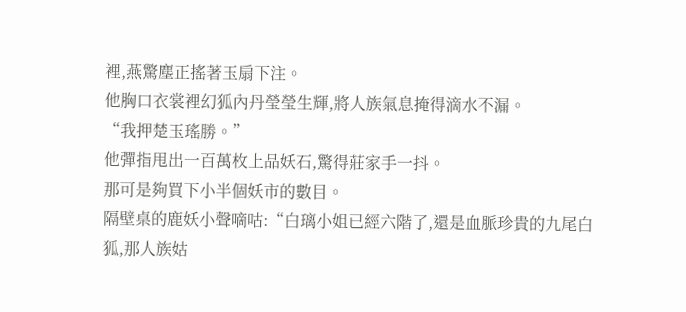裡,燕驚塵正搖著玉扇下注。
他胸口衣裳裡幻狐內丹瑩瑩生輝,將人族氣息掩得滴水不漏。
“我押楚玉瑤勝。”
他彈指甩出一百萬枚上品妖石,驚得莊家手一抖。
那可是夠買下小半個妖市的數目。
隔壁桌的鹿妖小聲嘀咕:“白璃小姐已經六階了,還是血脈珍貴的九尾白狐,那人族姑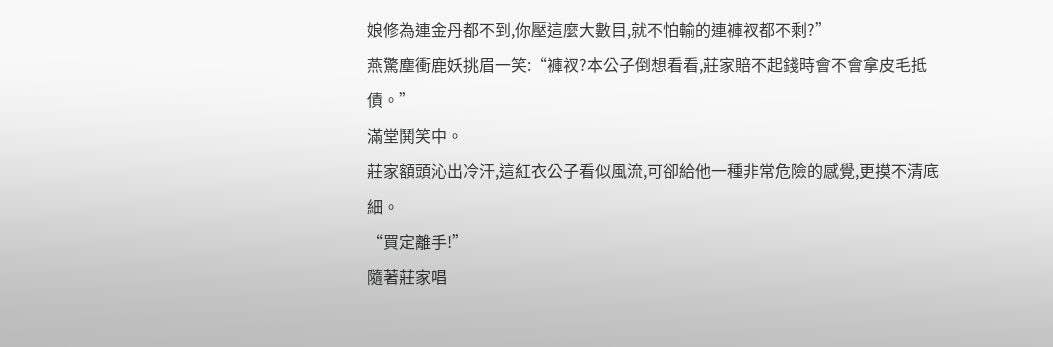娘修為連金丹都不到,你壓這麼大數目,就不怕輸的連褲衩都不剩?”
燕驚塵衝鹿妖挑眉一笑:“褲衩?本公子倒想看看,莊家賠不起錢時會不會拿皮毛抵債。”
滿堂鬨笑中。
莊家額頭沁出冷汗,這紅衣公子看似風流,可卻給他一種非常危險的感覺,更摸不清底細。
“買定離手!”
隨著莊家唱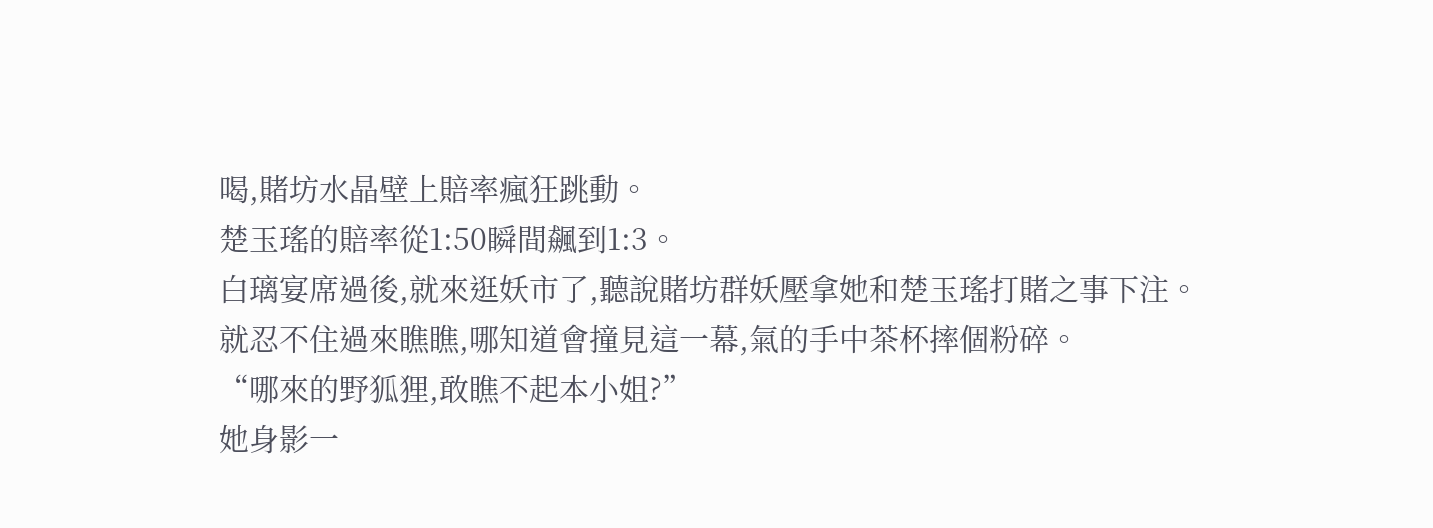喝,賭坊水晶壁上賠率瘋狂跳動。
楚玉瑤的賠率從1:50瞬間飆到1:3。
白璃宴席過後,就來逛妖市了,聽說賭坊群妖壓拿她和楚玉瑤打賭之事下注。
就忍不住過來瞧瞧,哪知道會撞見這一幕,氣的手中茶杯摔個粉碎。
“哪來的野狐狸,敢瞧不起本小姐?”
她身影一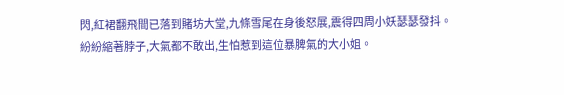閃,紅裙翻飛間已落到賭坊大堂,九條雪尾在身後怒展,震得四周小妖瑟瑟發抖。
紛紛縮著脖子,大氣都不敢出,生怕惹到這位暴脾氣的大小姐。